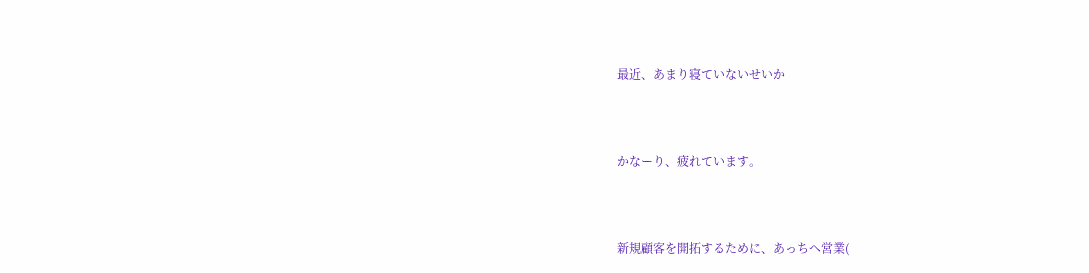最近、あまり寝ていないせいか



かなーり、疲れています。



新規顧客を開拓するために、あっちへ営業(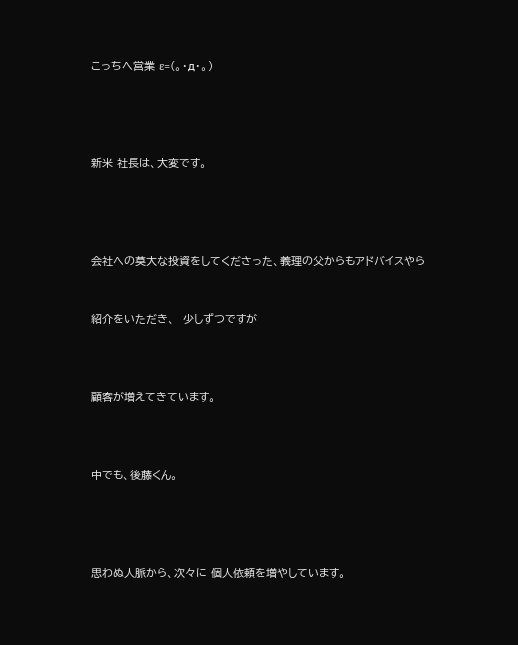こっちへ営業 ε=(。・д・。)




新米 社長は、大変です。




会社への莫大な投資をしてくださった、義理の父からもアドバイスやら


紹介をいただき、  少しずつですが



顧客が増えてきています。



中でも、後藤くん。




思わぬ人脈から、次々に 個人依頼を増やしています。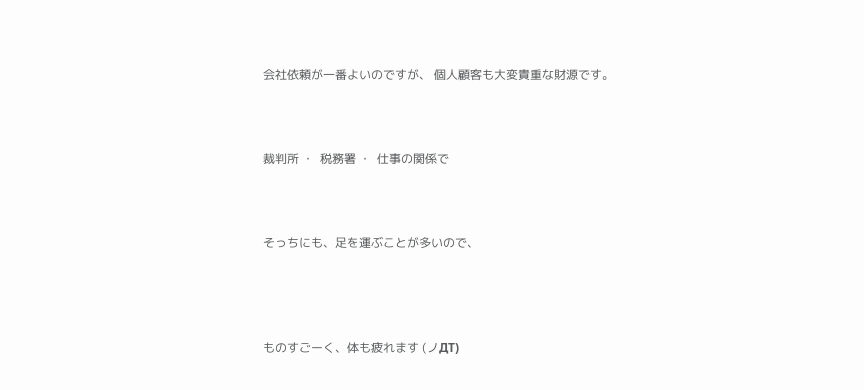会社依頼が一番よいのですが、 個人顧客も大変貴重な財源です。



裁判所 ・  税務署 ・  仕事の関係で



そっちにも、足を運ぶことが多いので、




ものすごーく、体も疲れます (ノДT)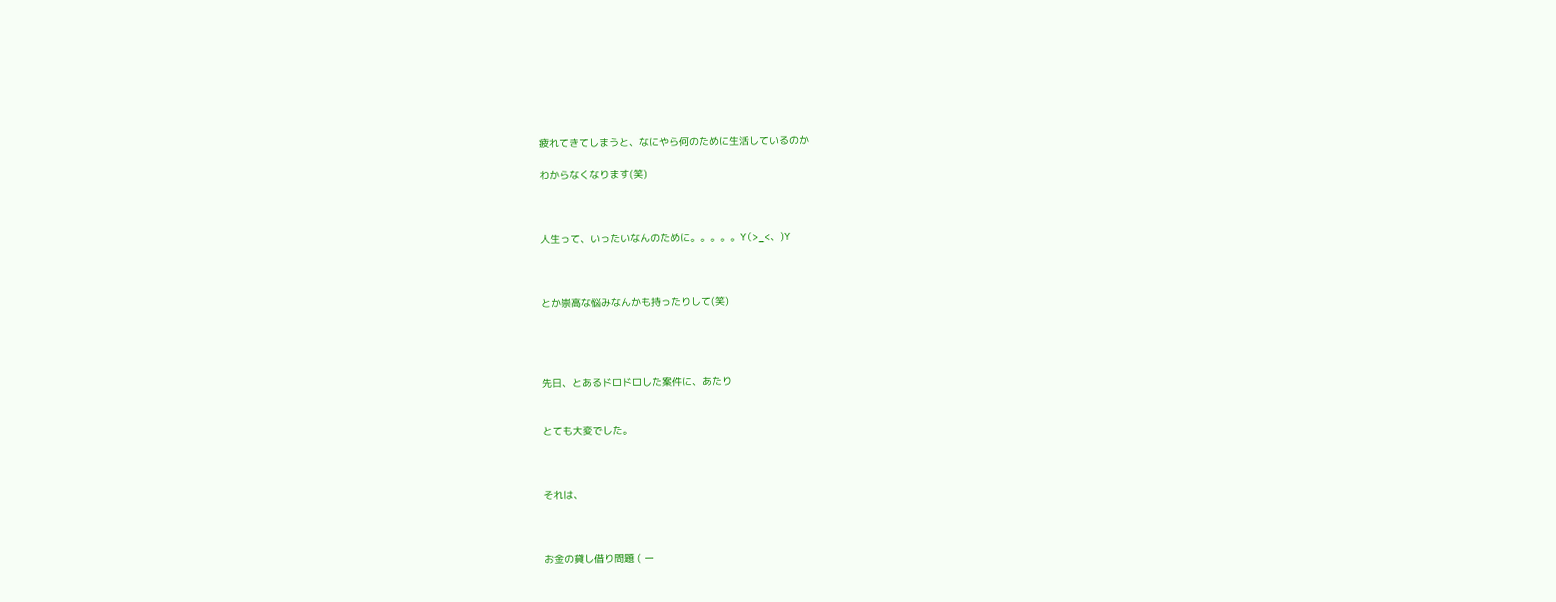疲れてきてしまうと、なにやら何のために生活しているのか

わからなくなります(笑)



人生って、いったいなんのために。。。。。Y(>_<、)Y



とか崇高な悩みなんかも持ったりして(笑)




先日、とあるドロドロした案件に、あたり


とても大変でした。



それは、



お金の貸し借り問題 ( ー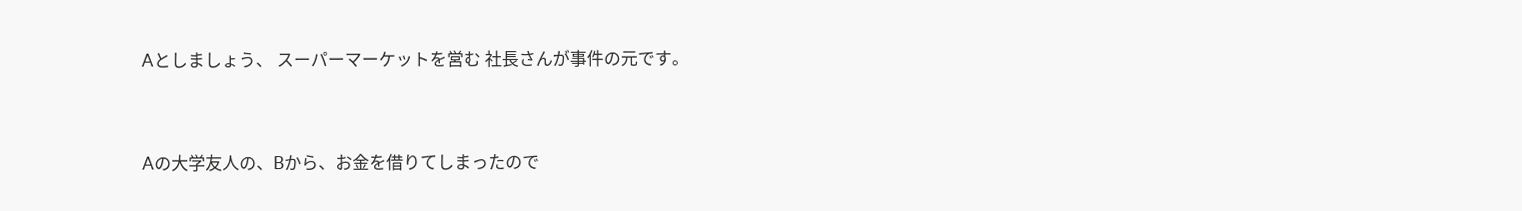Aとしましょう、 スーパーマーケットを営む 社長さんが事件の元です。



Aの大学友人の、Bから、お金を借りてしまったので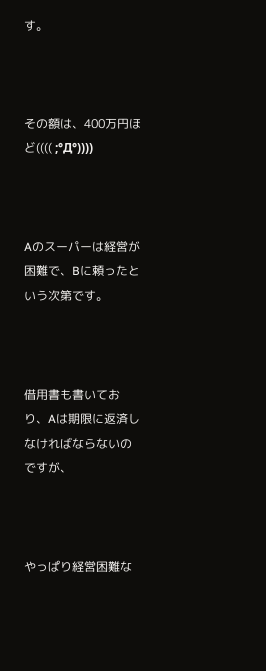す。



その額は、400万円ほど(((( ;°Д°))))



Aのスーパーは経営が困難で、Bに頼ったという次第です。



借用書も書いており、Aは期限に返済しなければならないのですが、



やっぱり経営困難な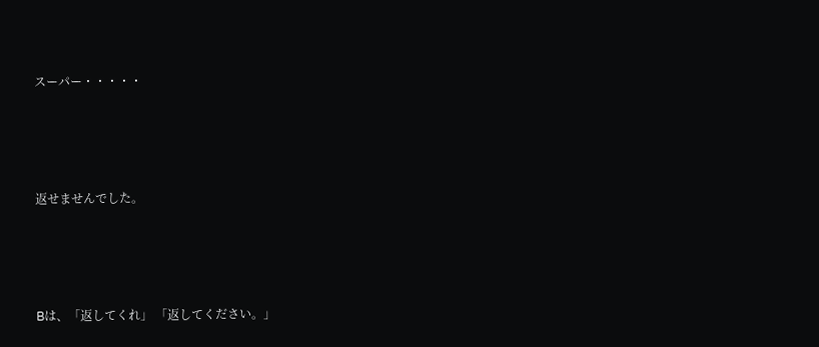スーパー・・・・・




返せませんでした。




Bは、「返してくれ」 「返してください。」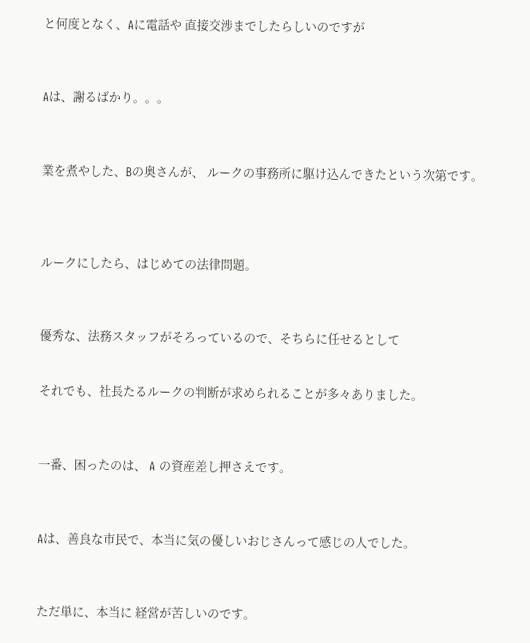と何度となく、Aに電話や 直接交渉までしたらしいのですが



Aは、謝るばかり。。。



業を煮やした、Bの奥さんが、 ルークの事務所に駆け込んできたという次第です。




ルークにしたら、はじめての法律問題。



優秀な、法務スタッフがそろっているので、そちらに任せるとして


それでも、社長たるルークの判断が求められることが多々ありました。



一番、困ったのは、 A の資産差し押さえです。



Aは、善良な市民で、本当に気の優しいおじさんって感じの人でした。



ただ単に、本当に 経営が苦しいのです。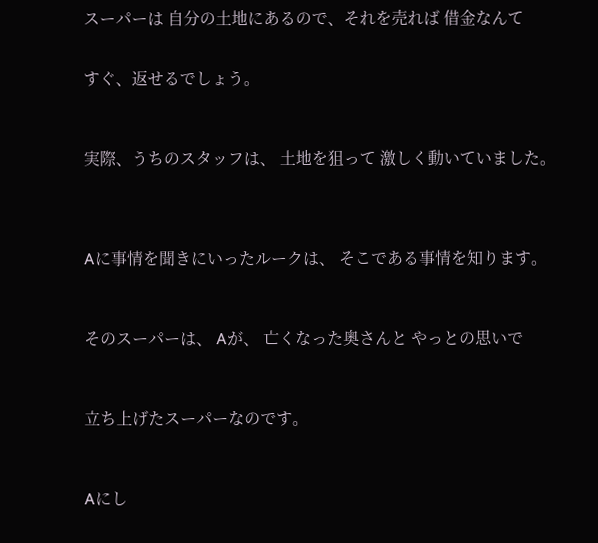スーパーは 自分の土地にあるので、それを売れば 借金なんて


すぐ、返せるでしょう。



実際、うちのスタッフは、 土地を狙って 激しく動いていました。




Aに事情を聞きにいったルークは、 そこである事情を知ります。



そのスーパーは、 Aが、 亡くなった奥さんと やっとの思いで



立ち上げたスーパーなのです。



Aにし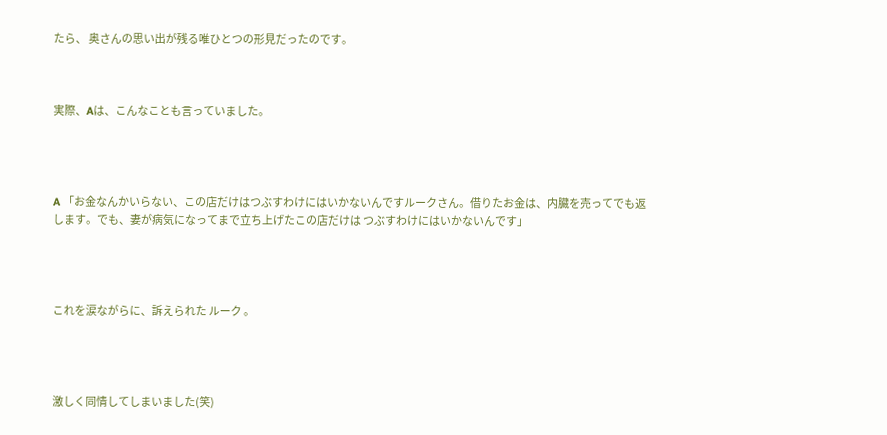たら、 奥さんの思い出が残る唯ひとつの形見だったのです。



実際、Aは、こんなことも言っていました。




A 「お金なんかいらない、この店だけはつぶすわけにはいかないんですルークさん。借りたお金は、内臓を売ってでも返します。でも、妻が病気になってまで立ち上げたこの店だけは つぶすわけにはいかないんです」




これを涙ながらに、訴えられた ルーク 。




激しく同情してしまいました(笑)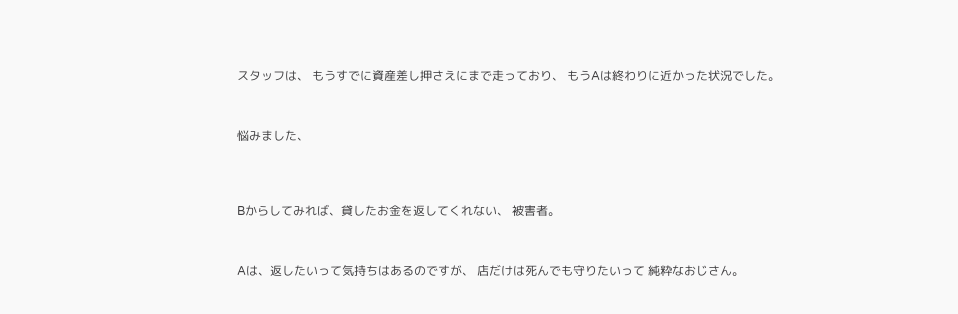スタッフは、 もうすでに資産差し押さえにまで走っており、 もうAは終わりに近かった状況でした。



悩みました、




Bからしてみれば、貸したお金を返してくれない、 被害者。



Aは、返したいって気持ちはあるのですが、 店だけは死んでも守りたいって 純粋なおじさん。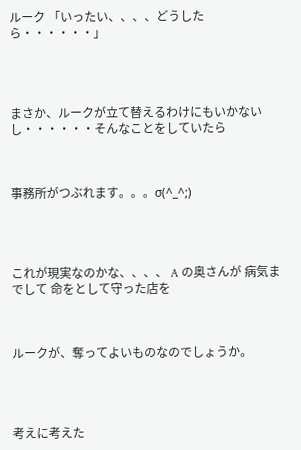ルーク 「いったい、、、、どうしたら・・・・・・」




まさか、ルークが立て替えるわけにもいかないし・・・・・・そんなことをしていたら



事務所がつぶれます。。。σ(^_^;)




これが現実なのかな、、、、 A の奥さんが 病気までして 命をとして守った店を



ルークが、奪ってよいものなのでしょうか。




考えに考えた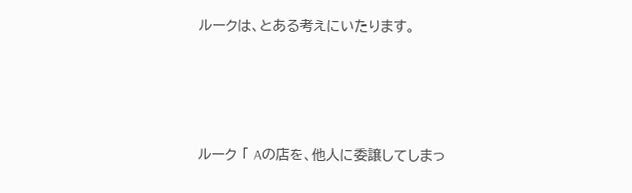ルークは、とある考えにいたります。




ルーク 「 Aの店を、他人に委譲してしまっ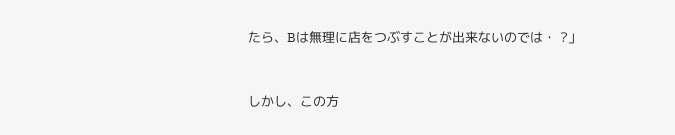たら、Bは無理に店をつぶすことが出来ないのでは・ ?」



しかし、この方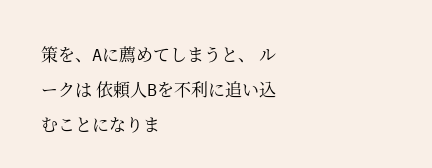策を、Aに薦めてしまうと、 ルークは 依頼人Bを不利に追い込むことになりま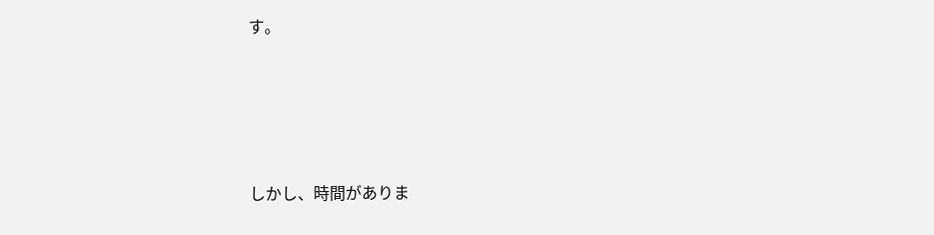す。




しかし、時間がありま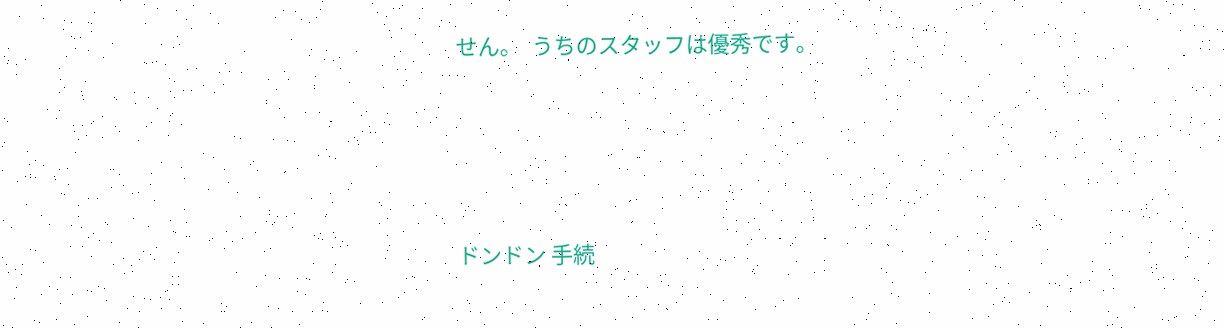せん。  うちのスタッフは優秀です。




ドンドン 手続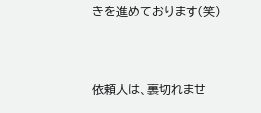きを進めております(笑)




依頼人は、裏切れませ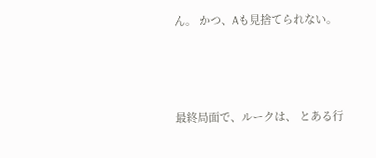ん。 かつ、Aも見捨てられない。




最終局面で、ルークは、 とある行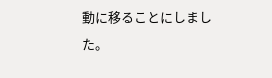動に移ることにしました。